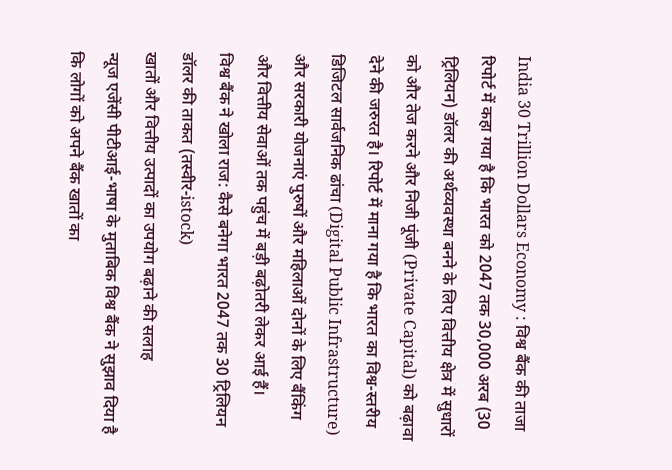India 30 Trillion Dollars Economy : विश्व बैंक की ताजा रिपोर्ट में कहा गया है कि भारत को 2047 तक 30,000 अरब (30 ट्रिलियन) डॉलर की अर्थव्यवस्था बनने के लिए वित्तीय क्षेत्र में सुधारों को और तेज करने और निजी पूंजी (Private Capital) को बढ़ावा देने की जरुरत है। रिपोर्ट में माना गया है कि भारत का विश्व-स्तरीय डिजिटल सार्वजनिक ढांचा (Digital Public Infrastructure) और सरकारी योजनाएं पुरुषों और महिलाओं दोनों के लिए बैंकिंग और वित्तीय सेवाओं तक पहुंच में बड़ी बढ़ोतरी लेकर आई हैं।
विश्व बैंक ने खोला राज: कैसे बनेगा भारत 2047 तक 30 ट्रिलियन डॉलर की ताकत (तस्वीर-istock)
खातों और वित्तीय उत्पादों का उपयोग बढ़ाने की सलाह
न्यूज एजेंसी पीटीआई-भाषा के मुताबिक विश्व बैंक ने सुझाव दिया है कि लोगों को अपने बैंक खातों का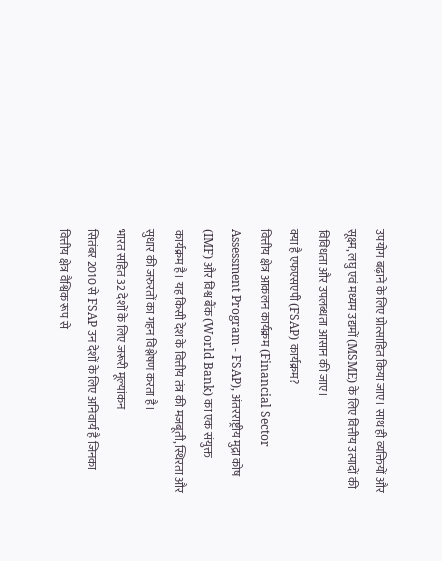उपयोग बढ़ाने के लिए प्रोत्साहित किया जाए। साथ ही व्यक्तियों और सूक्ष्म, लघु एवं मध्यम उद्यमों (MSME) के लिए वित्तीय उत्पादों की विविधता और उपलब्धता आसान की जाए।
क्या है एफएसएपी (FSAP) कार्यक्रम?
वित्तीय क्षेत्र आकलन कार्यक्रम (Financial Sector Assessment Program - FSAP), अंतरराष्ट्रीय मुद्रा कोष (IMF) और विश्व बैंक (World Bank) का एक संयुक्त कार्यक्रम है। यह किसी देश के वित्तीय तंत्र की मजबूती, स्थिरता और सुधार की जरुरतों का गहन विश्लेषण करता है।
भारत सहित 32 देशों के लिए जरूरी मूल्यांकन
सितंबर 2010 से FSAP उन देशों के लिए अनिवार्य है जिनका वित्तीय क्षेत्र वैश्विक रूप से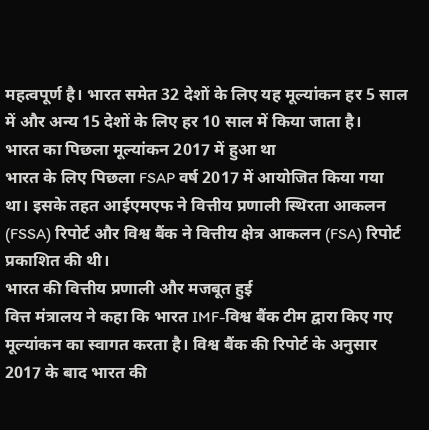महत्वपूर्ण है। भारत समेत 32 देशों के लिए यह मूल्यांकन हर 5 साल में और अन्य 15 देशों के लिए हर 10 साल में किया जाता है।
भारत का पिछला मूल्यांकन 2017 में हुआ था
भारत के लिए पिछला FSAP वर्ष 2017 में आयोजित किया गया था। इसके तहत आईएमएफ ने वित्तीय प्रणाली स्थिरता आकलन (FSSA) रिपोर्ट और विश्व बैंक ने वित्तीय क्षेत्र आकलन (FSA) रिपोर्ट प्रकाशित की थी।
भारत की वित्तीय प्रणाली और मजबूत हुई
वित्त मंत्रालय ने कहा कि भारत IMF-विश्व बैंक टीम द्वारा किए गए मूल्यांकन का स्वागत करता है। विश्व बैंक की रिपोर्ट के अनुसार 2017 के बाद भारत की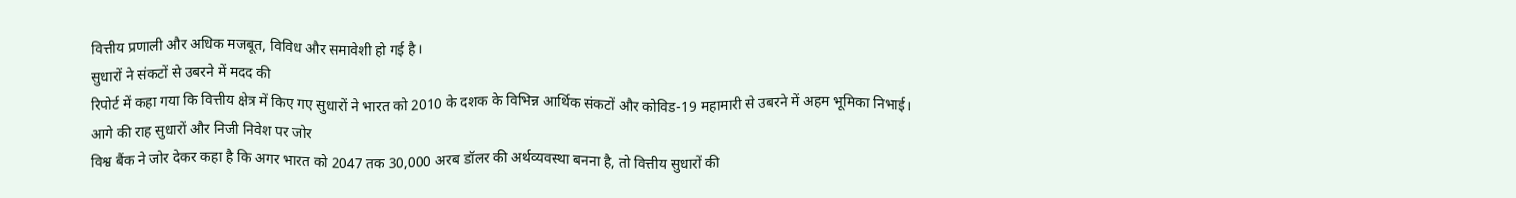वित्तीय प्रणाली और अधिक मजबूत, विविध और समावेशी हो गई है।
सुधारों ने संकटों से उबरने में मदद की
रिपोर्ट में कहा गया कि वित्तीय क्षेत्र में किए गए सुधारों ने भारत को 2010 के दशक के विभिन्न आर्थिक संकटों और कोविड-19 महामारी से उबरने में अहम भूमिका निभाई।
आगे की राह सुधारों और निजी निवेश पर जोर
विश्व बैंक ने जोर देकर कहा है कि अगर भारत को 2047 तक 30,000 अरब डॉलर की अर्थव्यवस्था बनना है, तो वित्तीय सुधारों की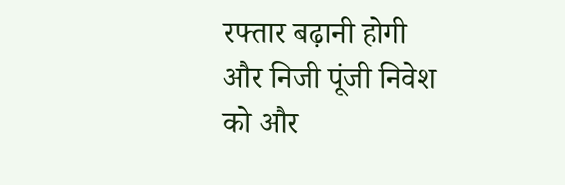रफ्तार बढ़ानी होगी और निजी पूंजी निवेश को और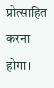प्रोत्साहित करना होगा।